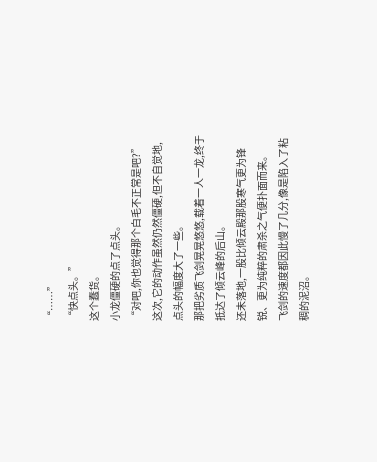“……”
“快点头。”
这个蠢货。
小龙僵硬的点了点头。
“对吧,你也觉得那个白毛不正常是吧?”
这次,它的动作虽然仍然僵硬,但不自觉地,点头的幅度大了一些。
那把劣质飞剑晃晃悠悠,载着一人一龙,终于抵达了倾云峰的后山。
还未落地,一股比倾云殿那股寒气更为锋锐、更为纯粹的肃杀之气便扑面而来。
飞剑的速度都因此慢了几分,像是陷入了粘稠的泥沼。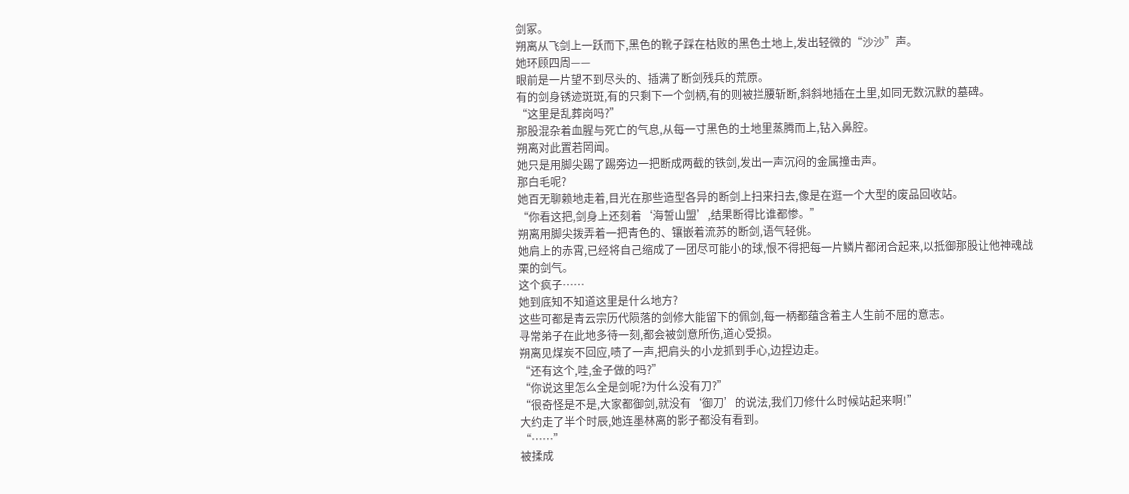剑冢。
朔离从飞剑上一跃而下,黑色的靴子踩在枯败的黑色土地上,发出轻微的“沙沙”声。
她环顾四周——
眼前是一片望不到尽头的、插满了断剑残兵的荒原。
有的剑身锈迹斑斑,有的只剩下一个剑柄,有的则被拦腰斩断,斜斜地插在土里,如同无数沉默的墓碑。
“这里是乱葬岗吗?”
那股混杂着血腥与死亡的气息,从每一寸黑色的土地里蒸腾而上,钻入鼻腔。
朔离对此置若罔闻。
她只是用脚尖踢了踢旁边一把断成两截的铁剑,发出一声沉闷的金属撞击声。
那白毛呢?
她百无聊赖地走着,目光在那些造型各异的断剑上扫来扫去,像是在逛一个大型的废品回收站。
“你看这把,剑身上还刻着‘海誓山盟’,结果断得比谁都惨。”
朔离用脚尖拨弄着一把青色的、镶嵌着流苏的断剑,语气轻佻。
她肩上的赤霄,已经将自己缩成了一团尽可能小的球,恨不得把每一片鳞片都闭合起来,以抵御那股让他神魂战栗的剑气。
这个疯子……
她到底知不知道这里是什么地方?
这些可都是青云宗历代陨落的剑修大能留下的佩剑,每一柄都蕴含着主人生前不屈的意志。
寻常弟子在此地多待一刻,都会被剑意所伤,道心受损。
朔离见煤炭不回应,啧了一声,把肩头的小龙抓到手心,边捏边走。
“还有这个,哇,金子做的吗?”
“你说这里怎么全是剑呢?为什么没有刀?”
“很奇怪是不是,大家都御剑,就没有‘御刀’的说法,我们刀修什么时候站起来啊!”
大约走了半个时辰,她连墨林离的影子都没有看到。
“……”
被揉成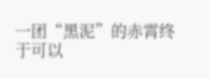一团“黑泥”的赤霄终于可以